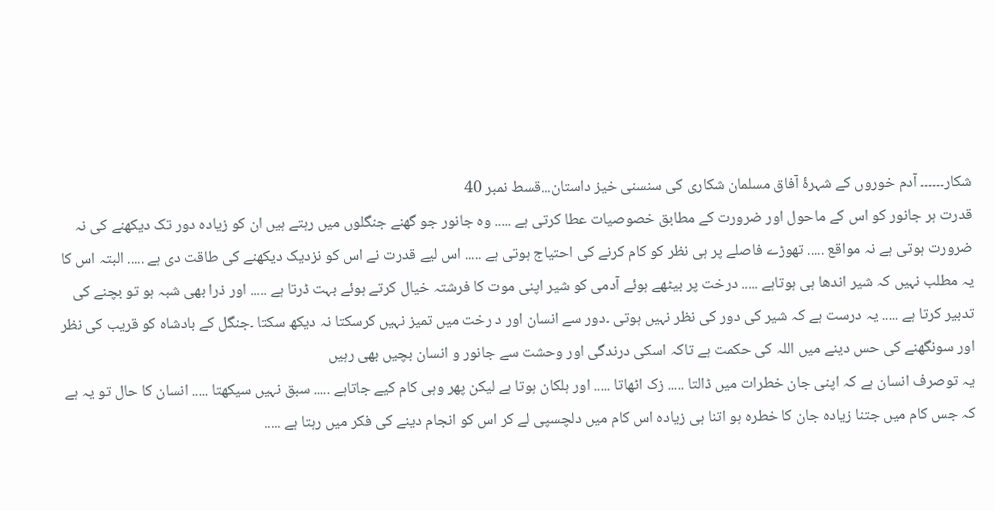شکار۔۔۔۔۔۔ آدم خوروں کے شہرۂ آفاق مسلمان شکاری کی سنسنی خیز داستان...قسط نمبر 40
قدرت ہر جانور کو اس کے ماحول اور ضرورت کے مطابق خصوصیات عطا کرتی ہے ..... وہ جانور جو گھنے جنگلوں میں رہتے ہیں ان کو زیادہ دور تک دیکھنے کی نہ ضرورت ہوتی ہے نہ مواقع ..... تھوڑے فاصلے پر ہی نظر کو کام کرنے کی احتیاج ہوتی ہے ..... اس لیے قدرت نے اس کو نزدیک دیکھنے کی طاقت دی ہے ..... البتہ اس کا یہ مطلب نہیں کہ شیر اندھا ہی ہوتاہے ..... درخت پر بیٹھے ہوئے آدمی کو شیر اپنی موت کا فرشتہ خیال کرتے ہوئے بہت ڈرتا ہے ..... اور ذرا بھی شبہ ہو تو بچنے کی تدبیر کرتا ہے ..... یہ درست ہے کہ شیر کی دور کی نظر نہیں ہوتی ۔دور سے انسان اور د رخت میں تمیز نہیں کرسکتا نہ دیکھ سکتا ۔جنگل کے بادشاہ کو قریب کی نظر اور سونگھنے کی حس دینے میں اللہ کی حکمت ہے تاکہ اسکی درندگی اور وحشت سے جانور و انسان بچیں بھی رہیں
یہ توصرف انسان ہے کہ اپنی جان خطرات میں ڈالتا ..... زک اٹھاتا ..... اور ہلکان ہوتا ہے لیکن پھر وہی کام کیے جاتاہے ..... سبق نہیں سیکھتا ..... انسان کا حال تو یہ ہے کہ جس کام میں جتنا زیادہ جان کا خطرہ ہو اتنا ہی زیادہ اس کام میں دلچسپی لے کر اس کو انجام دینے کی فکر میں رہتا ہے .....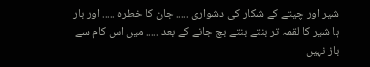شیر اور چیتے کے شکار کی دشواری ..... جان کا خطرہ ..... اور بار ہا شیر کا لقمہ تر بنتے بنتے بچ جانے کے بعد ..... میں اس کام سے باز نہیں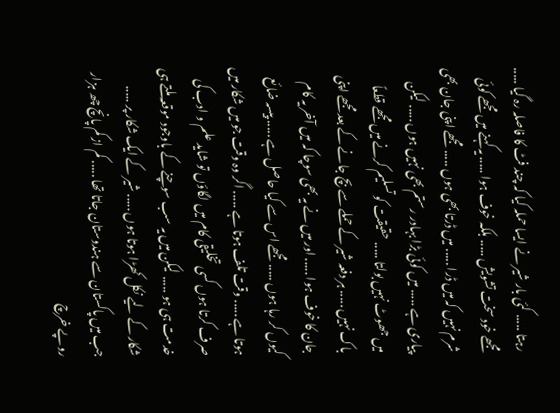رہتا ..... کئی بار شیر نے ایسا حملہ کیا کہ چند فٹ کا فاصلہ رہ گیا ..... مجھے خود سخت تشویش ..... بلکہ خوف ہوا ..... یہ کہنے میں مجھے کوئی شرم نہیں کہ میں ڈرا ..... میں ڈرتا بھی ہوں ..... مجھے اپنی جان بھی پیاری ہے ..... میں کوئی بڑا بہادر رستم بھی نہیں ہوں ..... لیکن میں جھوٹ نہیں بولتا ..... حقیقت کو تسلیم کرنے میں مجھے قطعاً باک نہیں ..... ہر دفعہ شیر کے حملے سے بچ جانے کے بعد مجھے اپنی جان کا خوف ہوا ..... اور میں نے یہ بھی سوچا کہ میں آخر یہ کام کیوں کر رہا ہوں ..... مجھے اس سے کیا حاصل ہے ..... پیسہ ضائع ہوتا ہے ..... وقت تلف ہوتا ہے ..... اگر وہ وقت جو میں شکار میں صرف کرتا ہوں کسی تخلیقی کام میں لگاؤں تو شاید علم و ادب کی خدمت ہی ہو ..... لیکن میں یہ سب سوچنے کے باوجود موقعہ ملتے ہی شکار کے لیے نکل کھڑا ہوتا ہوں ..... شیر کے ایک شکار پر ..... جب میں پاکستان سے ہندوستان جاتا تھا ..... کم از کم پانچ چھ ہزار روپے خرچ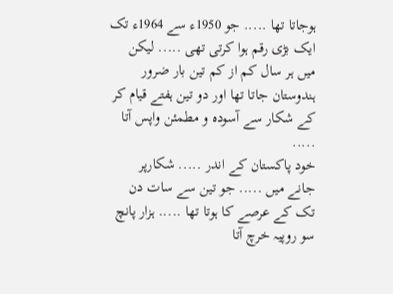ہوجاتا تھا ..... جو 1950ء سے 1964ء تک ایک بڑی رقم ہوا کرتی تھی ..... لیکن میں ہر سال کم از کم تین بار ضرور ہندوستان جاتا تھا اور دو تین ہفتے قیام کر کے شکار سے آسودہ و مطمئن واپس آتا .....
خود پاکستان کے اندر ..... شکارپر جانے میں ..... جو تین سے سات دن تک کے عرصے کا ہوتا تھا ..... ہزار پانچ سو روپیہ خرچ آتا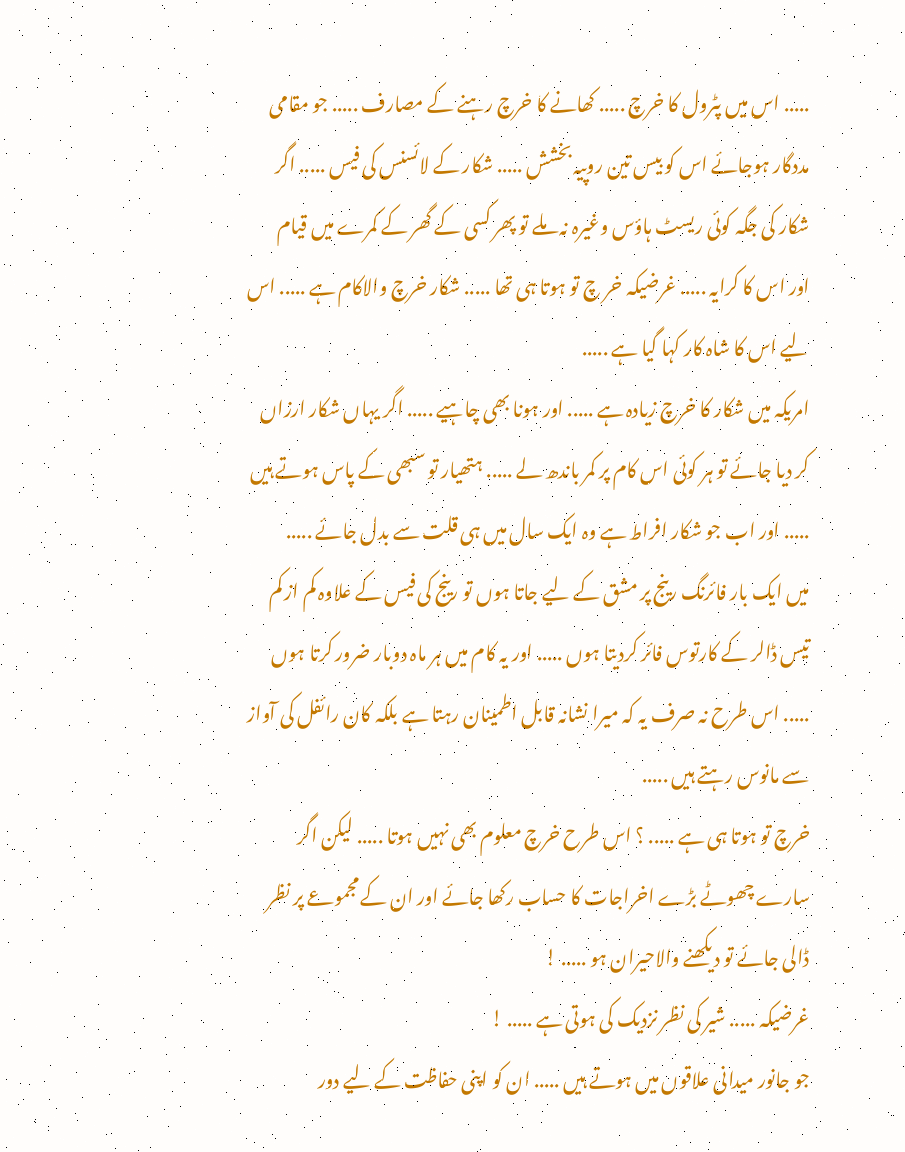..... اس میں پٹرول کا خرچ ..... کھانے کا خرچ رہنے کے مصارف ..... جو مقامی مددگار ہوجائے اس کو بیس تین روپیہ بخشش ..... شکار کے لائسنس کی فیس ..... اگر شکار کی جگہ کوئی ریسٹ ہاؤس وغیرہ نہ ملے تو پھر کسی کے گھر کے کمرے میں قیام اور اس کا کرایہ ..... غرضیکہ خر چ تو ہوتا ہی تھا ..... شکار خرچ والاکام ہے ..... اس لیے اس کا شاہ کار کہا گیا ہے .....
امریکہ میں شکار کا خرچ زیادہ ہے ..... اور ہونا بھی چاہیے ..... اگر یہاں شکار ارزاں کر دیا جائے تو ہر کوئی اس کام پر کمر باندھ لے ..... ہتھیار تو سبھی کے پاس ہوتے ہیں ..... اور اب جو شکار افراط ہے وہ ایک سال میں ہی قلت سے بدل جائے .....
میں ایک بار فائرنگ رینج پر مشق کے لیے جاتا ہوں تو رینج کی فیس کے علاوہ کم از کم تیس ڈالر کے کارتوس فائر کردیتا ہوں ..... اور یہ کام میں ہر ماہ دوبار ضرور کرتا ہوں ..... اس طرح نہ صرف یہ کہ میرا نشانہ قابل اطمینان رہتا ہے بلکہ کان رائفل کی آواز سے مانوس رہتے ہیں .....
خرچ تو ہوتا ہی ہے ..... ؟ اس طرح خرچ معلوم بھی نہیں ہوتا ..... لیکن اگر سارے چھوٹے بڑے اخراجات کا حساب رکھا جائے اور ان کے مجموعے پر نظر ڈالی جائے تو دیکھنے والاحیران ہو ..... !
غرضیکہ ..... شیر کی نظر نزدیک کی ہوتی ہے ..... !
جو جانور میدانی علاقوں میں ہوتے ہیں ..... ان کو اپنی حفاظت کے لیے دور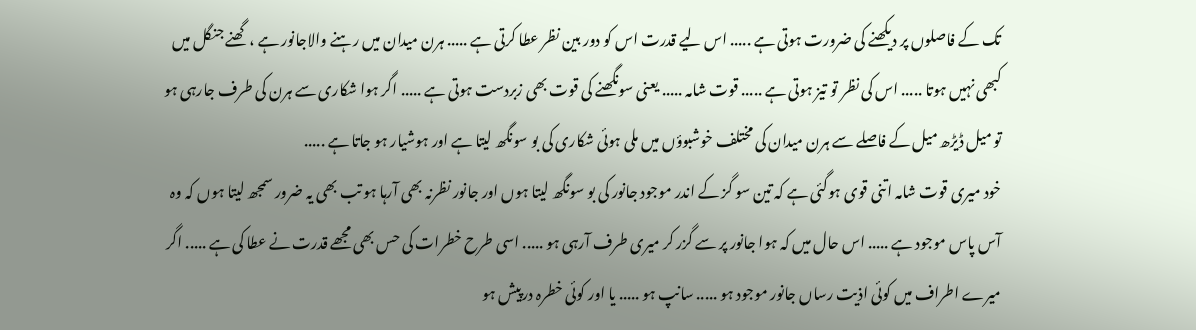تک کے فاصلوں پر دیکھنے کی ضرورت ہوتی ہے ..... اس لیے قدرت اس کو دور بین نظر عطا کرتی ہے ..... ہرن میدان میں رہنے والاجانور ہے ، گھنے جنگل میں کبھی نہیں ہوتا ..... اس کی نظر تو تیز ہوتی ہے ..... قوت شامہ ..... یعنی سونگھنے کی قوت بھی زبردست ہوتی ہے ..... اگر ہوا شکاری سے ہرن کی طرف جارہی ہو تو میل ڈیڑھ میل کے فاصلے سے ہرن میدان کی مختلف خوشبوؤں میں ملی ہوئی شکاری کی بو سونگھ لیتا ہے اور ہوشیار ہو جاتا ہے .....
خود میری قوت شامہ اتنی قوی ہوگئی ہے کہ تین سو گز کے اندر موجود جانور کی بو سونگھ لیتا ہوں اور جانور نظرنہ بھی آرہا ہو تب بھی یہ ضرور سمجھ لیتا ہوں کہ وہ آس پاس موجود ہے ..... اس حال میں کہ ہوا جانور پر سے گزر کر میری طرف آرہی ہو ..... اسی طرح خطرات کی حس بھی مجھے قدرت نے عطا کی ہے ..... اگر میرے اطراف میں کوئی اذیت رساں جانور موجود ہو ..... سانپ ہو ..... یا اور کوئی خطرہ درپیش ہو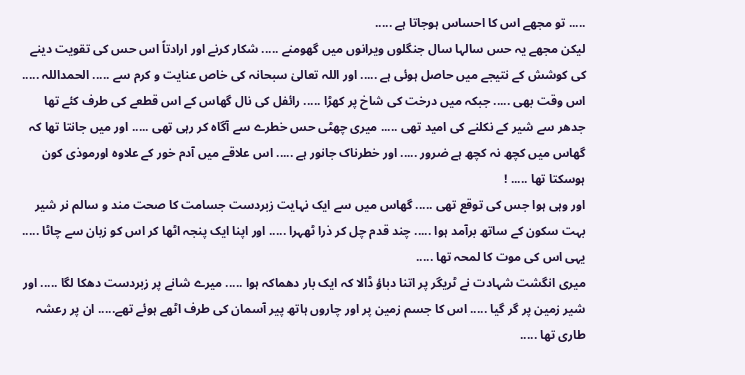..... تو مجھے اس کا احساس ہوجاتا ہے .....
لیکن مجھے یہ حس سالہا سال جنگلوں ویرانوں میں گھومنے ..... شکار کرنے اور ارادتاً اس حس کی تقویت دینے کی کوشش کے نتیجے میں حاصل ہوئی ہے ..... اور اللہ تعالیٰ سبحانہ کی خاص عنایت و کرم سے ..... الحمداللہ .....
اس وقت بھی ..... جبکہ میں درخت کی شاخ پر کھڑا ..... رائفل کی نال گھاس کے اس قطعے کی طرف کئے تھا جدھر سے شیر کے نکلنے کی امید تھی ..... میری چھٹی حس خطرے سے آگاہ کر رہی تھی ..... اور میں جانتا تھا کہ گھاس میں کچھ نہ کچھ ہے ضرور ..... اور خطرناک جانور ہے ..... اس علاقے میں آدم خور کے علاوہ اورموذی کون ہوسکتا تھا ..... !
اور وہی ہوا جس کی توقع تھی ..... گھاس میں سے ایک نہایت زبردست جسامت کا صحت مند و سالم نر شیر بہت سکون کے ساتھ برآمد ہوا ..... چند قدم چل کر ذرا ٹھہرا ..... اور اپنا ایک پنجہ اٹھا کر اس کو زبان سے چاٹا ..... یہی اس کی موت کا لمحہ تھا .....
میری انگشت شہادت نے ٹریگر پر اتنا دباؤ ڈالا کہ ایک بار دھماکہ ہوا ..... میرے شانے پر زبردست دھکا لگا ..... اور شیر زمین پر گر گیا ..... اس کا جسم زمین پر اور چاروں ہاتھ پیر آسمان کی طرف اٹھے ہوئے تھے..... ان پر رعشہ طاری تھا .....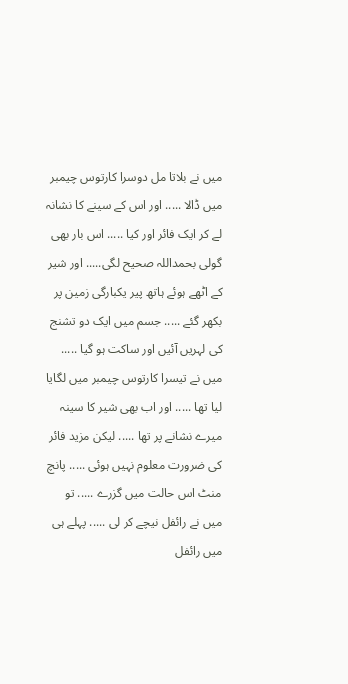میں نے بلاتا مل دوسرا کارتوس چیمبر میں ڈالا ..... اور اس کے سینے کا نشانہ لے کر ایک فائر اور کیا ..... اس بار بھی گولی بحمداللہ صحیح لگی..... اور شیر کے اٹھے ہوئے ہاتھ پیر یکبارگی زمین پر بکھر گئے ..... جسم میں ایک دو تشنج کی لہریں آئیں اور ساکت ہو گیا .....
میں نے تیسرا کارتوس چیمبر میں لگایا لیا تھا ..... اور اب بھی شیر کا سینہ میرے نشانے پر تھا ..... لیکن مزید فائر کی ضرورت معلوم نہیں ہوئی ..... پانچ منٹ اس حالت میں گزرے ..... تو میں نے رائفل نیچے کر لی ..... پہلے ہی میں رائفل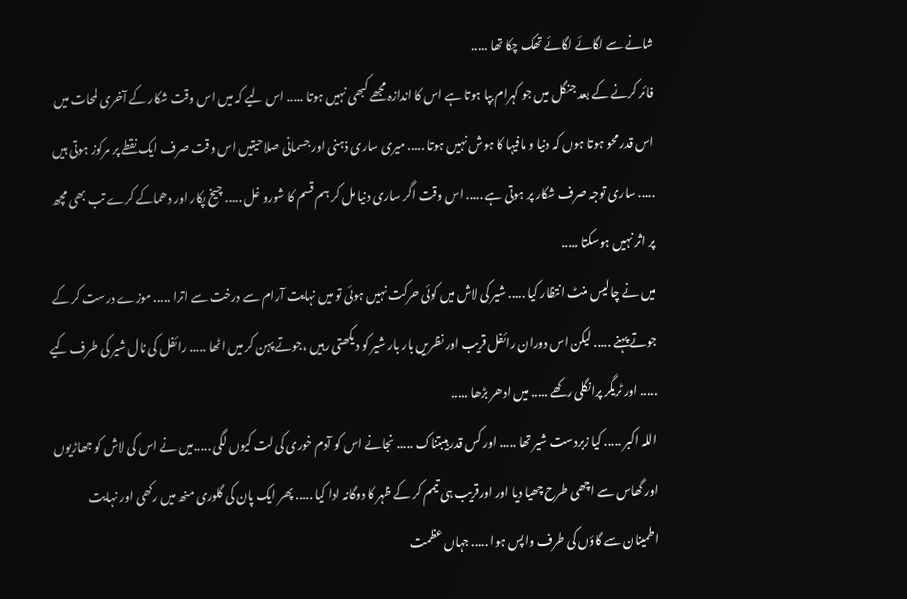شانے سے لگائے لگائے تھک چکا تھا .....
فائر کرنے کے بعد جنگل میں جو کہرام بپا ہوتا ہے اس کا اندازہ مجھے کبھی نہیں ہوتا ..... اس لیے کہ میں اس وقت شکار کے آخری لمحات میں اس قدر محو ہوتا ہوں کہ دنیا و مافیہا کا ہوش نہیں ہوتا ..... میری ساری ذہنی اور جسمانی صلاحیتیں اس وقت صرف ایک نقطے پر مرکوز ہوتی ہیں ..... ساری توجہ صرف شکار پر ہوتی ہے ..... اس وقت اگر ساری دنیا مل کر ہم قسم کا شورو غل ..... چیخ پکار اور دھماکے کرے تب بھی مچھ پر اثر نہیں ہوسکتا .....
میں نے چالیس منٹ انتظار کیا ..... شیر کی لاش میں کوئی حرکت نہیں ہوئی تو میں نہایت آرام سے درخت سے اترا ..... موزے درست کر کے جوتے پہنے ..... لیکن اس دوران رائفل قریب اور نظریں بار بار شیر کو دیکھتی رہیں ،جوتے پہن کر میں اٹھا ..... رائفل کی نال شیر کی طرف کیے ..... اور ٹریگر پرانگلی رکھے ..... میں ادھر بڑھا .....
اللہ اکبر ..... کیا زبردست شیر تھا ..... اور کس قدر ہیبتناک ..... نجانے اس کو آدم خوری کی لت کیوں لگی .....میں نے اس کی لاش کو جھاڑیوں اور گھاس سے اچھی طرح چھیا دیا اور اورقریب ہی تیمم کر کے ظہر کا دوگانہ ادا کیا ..... پھر ایک پان کی گلوری منھ میں رکھی اور نہایت اطمینان سے گاؤں کی طرف واپس ہوا ..... جہاں عظمت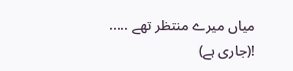میاں میرے منتظر تھے ..... !(جاری ہے)